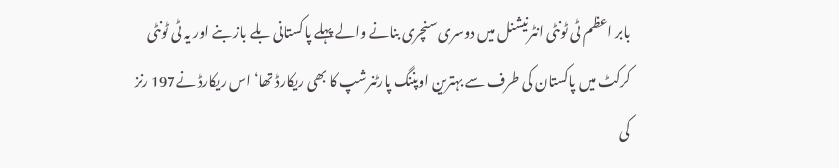بابر اعظم ٹی ٹونٹی انٹرنیشنل میں دوسری سنچری بنانے والے پہلے پاکستانی بلے باز بنے اور یہ ٹی ٹونٹی کرکٹ میں پاکستان کی طرف سے بہترین اوپننگ پارٹنرشپ کا بھی ریکارڈ تھا‘ اس ریکارڈ نے197 رنز کی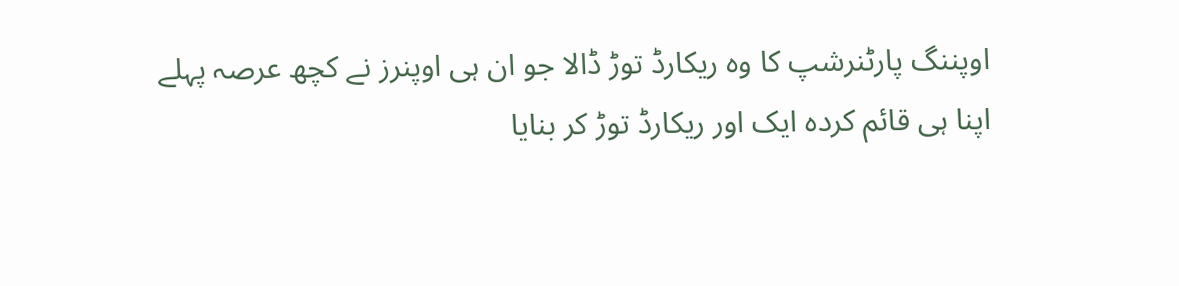اوپننگ پارٹنرشپ کا وہ ریکارڈ توڑ ڈالا جو ان ہی اوپنرز نے کچھ عرصہ پہلے اپنا ہی قائم کردہ ایک اور ریکارڈ توڑ کر بنایا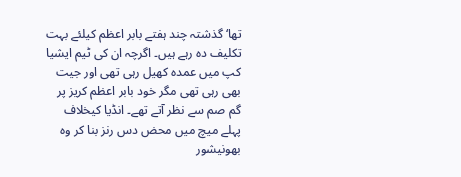تھا‘گذشتہ چند ہفتے بابر اعظم کیلئے بہت تکلیف دہ رہے ہیں۔ اگرچہ ان کی ٹیم ایشیا کپ میں عمدہ کھیل رہی تھی اور جیت بھی رہی تھی مگر خود بابر اعظم کریز پر گم صم سے نظر آتے تھے۔ انڈیا کیخلاف پہلے میچ میں محض دس رنز بنا کر وہ بھونیشور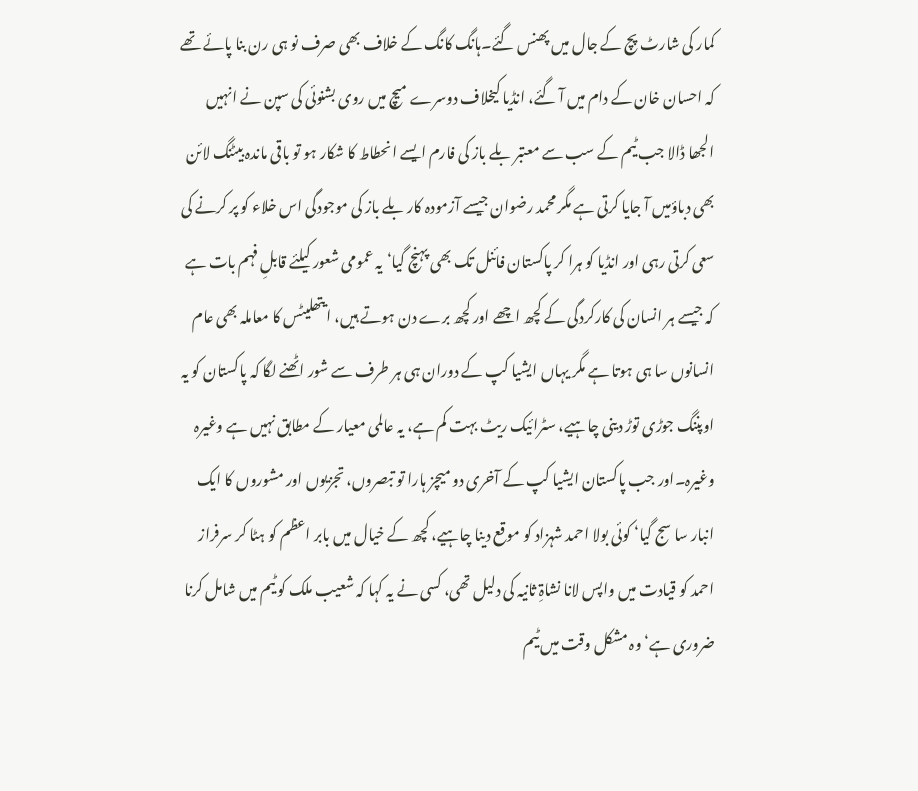کمار کی شارٹ پچ کے جال میں پھنس گئے۔ہانگ کانگ کے خلاف بھی صرف نو ہی رن بنا پائے تھے کہ احسان خان کے دام میں آ گئے، انڈیا کیخلاف دوسرے میچ میں روی بشنوئی کی سپن نے انہیں الجھا ڈالا جب ٹیم کے سب سے معتبر بلے باز کی فارم ایسے انحطاط کا شکار ہو تو باقی ماندہ بیٹنگ لائن بھی دباؤمیں آ جایا کرتی ہے مگر محمد رضوان جیسے آزمودہ کار بلے باز کی موجودگی اس خلاء کو پر کرنے کی سعی کرتی رہی اور انڈیا کو ہرا کر پاکستان فائنل تک بھی پہنچ گیا‘یہ عمومی شعور کیلئے قابلِ فہم بات ہے کہ جیسے ہر انسان کی کارکردگی کے کچھ اچھے اور کچھ برے دن ہوتے ہیں، ایتھلیٹس کا معاملہ بھی عام انسانوں سا ہی ہوتا ہے مگر یہاں ایشیا کپ کے دوران ہی ہر طرف سے شور اٹھنے لگا کہ پاکستان کو یہ اوپننگ جوڑی توڑ دینی چاہیے، سٹرائیک ریٹ بہت کم ہے، یہ عالمی معیار کے مطابق نہیں ہے وغیرہ وغیرہ۔اور جب پاکستان ایشیا کپ کے آخری دو میچز ہارا تو تبصروں، تجزیوں اور مشوروں کا ایک انبار سا سج گیا‘ کوئی بولا احمد شہزاد کو موقع دینا چاہیے، کچھ کے خیال میں بابر اعظم کو ہٹا کر سرفراز احمد کو قیادت میں واپس لانا نشاۃِ ثانیہ کی دلیل تھی، کسی نے یہ کہا کہ شعیب ملک کو ٹیم میں شامل کرنا ضروری ہے‘ وہ مشکل وقت میں ٹیم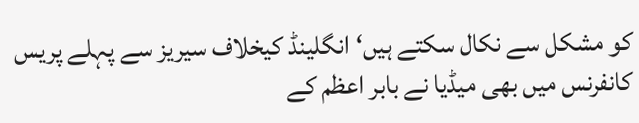کو مشکل سے نکال سکتے ہیں‘انگلینڈ کیخلاف سیریز سے پہلے پریس کانفرنس میں بھی میڈیا نے بابر اعظم کے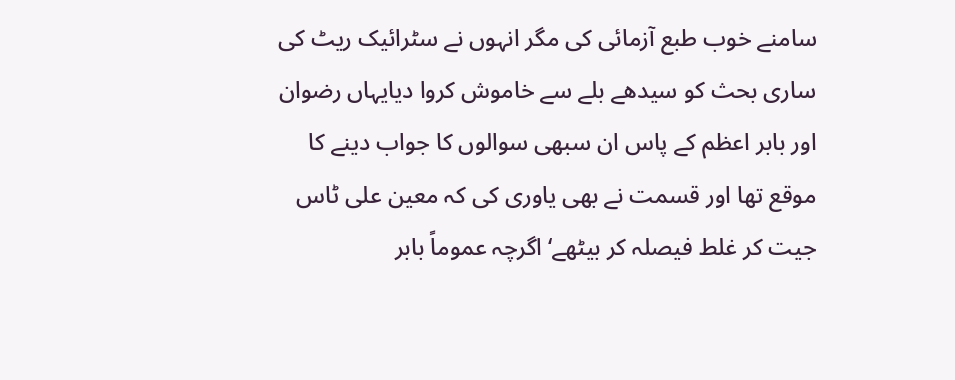سامنے خوب طبع آزمائی کی مگر انہوں نے سٹرائیک ریٹ کی ساری بحث کو سیدھے بلے سے خاموش کروا دیایہاں رضوان اور بابر اعظم کے پاس ان سبھی سوالوں کا جواب دینے کا موقع تھا اور قسمت نے بھی یاوری کی کہ معین علی ٹاس جیت کر غلط فیصلہ کر بیٹھے‘ اگرچہ عموماً بابر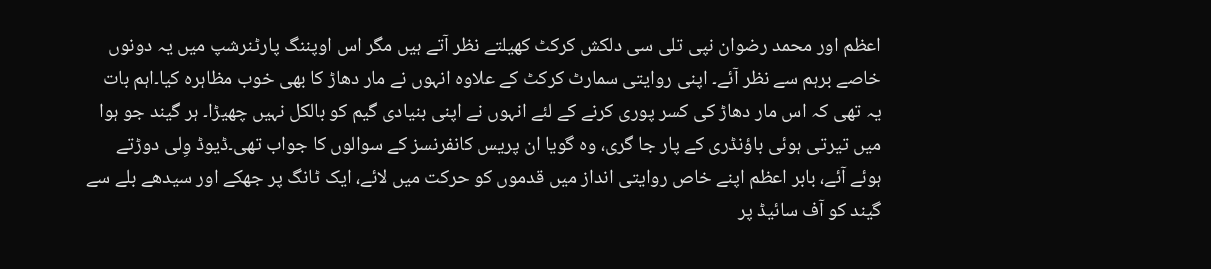اعظم اور محمد رضوان نپی تلی سی دلکش کرکٹ کھیلتے نظر آتے ہیں مگر اس اوپننگ پارٹنرشپ میں یہ دونوں خاصے برہم سے نظر آئے۔ اپنی روایتی سمارٹ کرکٹ کے علاوہ انہوں نے مار دھاڑ کا بھی خوب مظاہرہ کیا۔اہم بات یہ تھی کہ اس مار دھاڑ کی کسر پوری کرنے کے لئے انہوں نے اپنی بنیادی گیم کو بالکل نہیں چھیڑا۔ ہر گیند جو ہوا میں تیرتی ہوئی باؤنڈری کے پار جا گری، وہ گویا ان پریس کانفرنسز کے سوالوں کا جواب تھی۔ڈیوڈ وِلی دوڑتے ہوئے آئے، بابر اعظم اپنے خاص روایتی انداز میں قدموں کو حرکت میں لائے، ایک ٹانگ پر جھکے اور سیدھے بلے سے گیند کو آف سائیڈ پر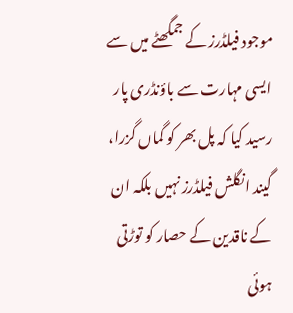موجود فیلڈرز کے جمگھٹے میں سے ایسی مہارت سے باؤنڈری پار رسید کیا کہ پل بھر کو گماں گزرا، گیند انگلش فیلڈرز نہیں بلکہ ان کے ناقدین کے حصار کو توڑتی ہوئی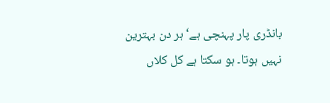بانڈری پار پہنچی ہے‘ہر دن بہترین نہیں ہوتا۔ ہو سکتا ہے کل کلاں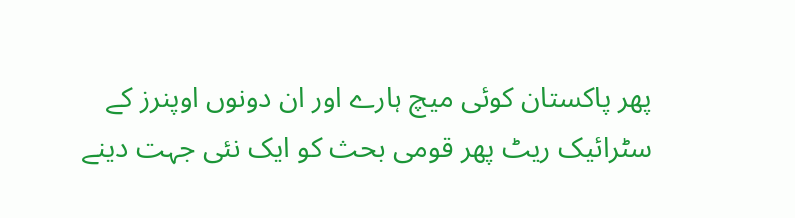پھر پاکستان کوئی میچ ہارے اور ان دونوں اوپنرز کے سٹرائیک ریٹ پھر قومی بحث کو ایک نئی جہت دینے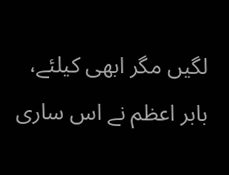لگیں مگر ابھی کیلئے، بابر اعظم نے اس ساری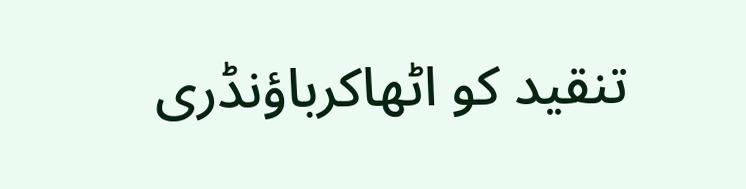تنقید کو اٹھاکرباؤنڈری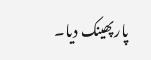پارپھینک دیا۔